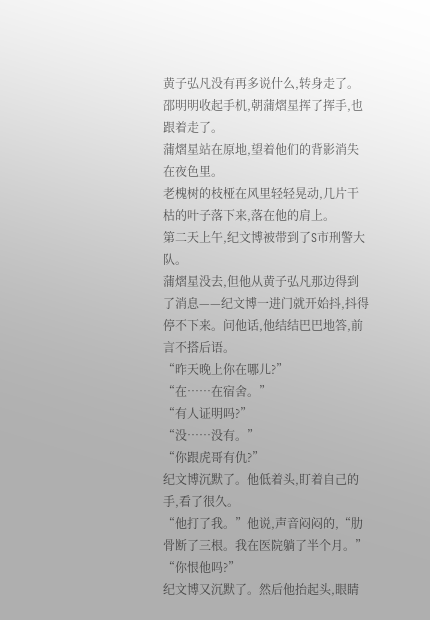黄子弘凡没有再多说什么,转身走了。邵明明收起手机,朝蒲熠星挥了挥手,也跟着走了。
蒲熠星站在原地,望着他们的背影消失在夜色里。
老槐树的枝桠在风里轻轻晃动,几片干枯的叶子落下来,落在他的肩上。
第二天上午,纪文博被带到了S市刑警大队。
蒲熠星没去,但他从黄子弘凡那边得到了消息——纪文博一进门就开始抖,抖得停不下来。问他话,他结结巴巴地答,前言不搭后语。
“昨天晚上你在哪儿?”
“在……在宿舍。”
“有人证明吗?”
“没……没有。”
“你跟虎哥有仇?”
纪文博沉默了。他低着头,盯着自己的手,看了很久。
“他打了我。”他说,声音闷闷的,“肋骨断了三根。我在医院躺了半个月。”
“你恨他吗?”
纪文博又沉默了。然后他抬起头,眼睛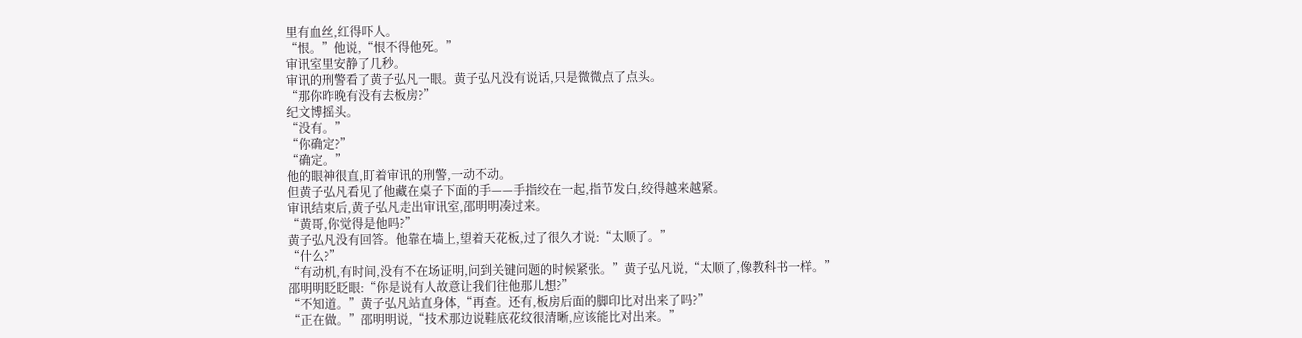里有血丝,红得吓人。
“恨。”他说,“恨不得他死。”
审讯室里安静了几秒。
审讯的刑警看了黄子弘凡一眼。黄子弘凡没有说话,只是微微点了点头。
“那你昨晚有没有去板房?”
纪文博摇头。
“没有。”
“你确定?”
“确定。”
他的眼神很直,盯着审讯的刑警,一动不动。
但黄子弘凡看见了他藏在桌子下面的手——手指绞在一起,指节发白,绞得越来越紧。
审讯结束后,黄子弘凡走出审讯室,邵明明凑过来。
“黄哥,你觉得是他吗?”
黄子弘凡没有回答。他靠在墙上,望着天花板,过了很久才说:“太顺了。”
“什么?”
“有动机,有时间,没有不在场证明,问到关键问题的时候紧张。”黄子弘凡说,“太顺了,像教科书一样。”
邵明明眨眨眼:“你是说有人故意让我们往他那儿想?”
“不知道。”黄子弘凡站直身体,“再查。还有,板房后面的脚印比对出来了吗?”
“正在做。”邵明明说,“技术那边说鞋底花纹很清晰,应该能比对出来。”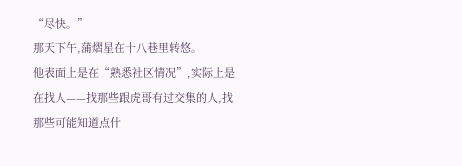“尽快。”
那天下午,蒲熠星在十八巷里转悠。
他表面上是在“熟悉社区情况”,实际上是在找人——找那些跟虎哥有过交集的人,找那些可能知道点什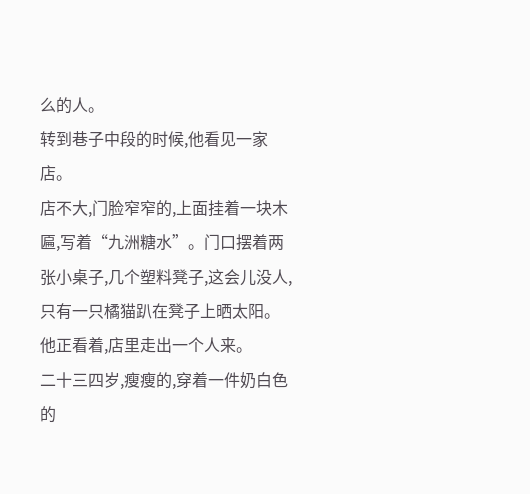么的人。
转到巷子中段的时候,他看见一家店。
店不大,门脸窄窄的,上面挂着一块木匾,写着“九洲糖水”。门口摆着两张小桌子,几个塑料凳子,这会儿没人,只有一只橘猫趴在凳子上晒太阳。
他正看着,店里走出一个人来。
二十三四岁,瘦瘦的,穿着一件奶白色的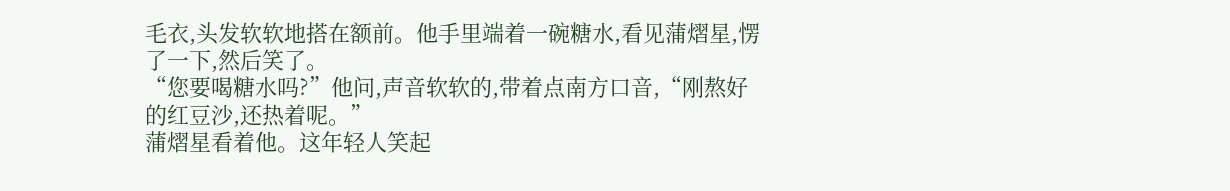毛衣,头发软软地搭在额前。他手里端着一碗糖水,看见蒲熠星,愣了一下,然后笑了。
“您要喝糖水吗?”他问,声音软软的,带着点南方口音,“刚熬好的红豆沙,还热着呢。”
蒲熠星看着他。这年轻人笑起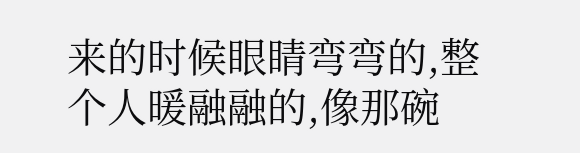来的时候眼睛弯弯的,整个人暖融融的,像那碗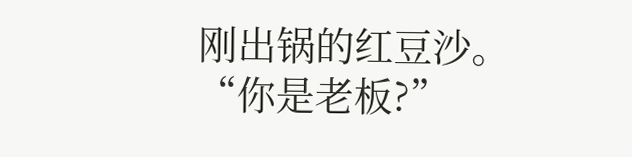刚出锅的红豆沙。
“你是老板?”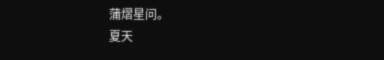蒲熠星问。
夏天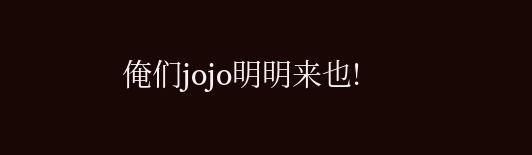俺们jojo明明来也!